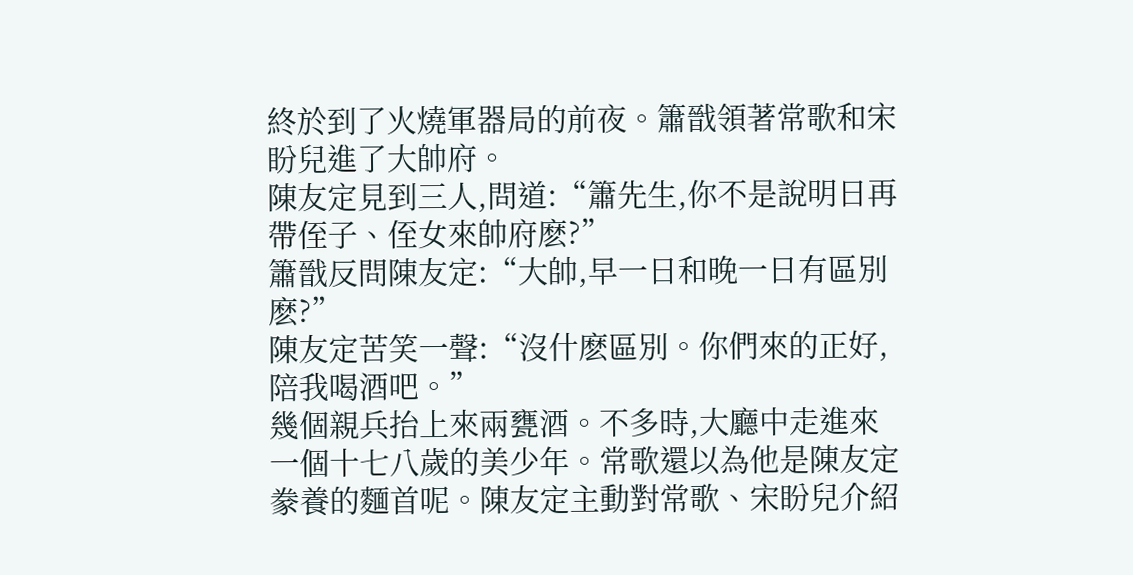終於到了火燒軍器局的前夜。簫戩領著常歌和宋盼兒進了大帥府。
陳友定見到三人,問道:“簫先生,你不是說明日再帶侄子、侄女來帥府麽?”
簫戩反問陳友定:“大帥,早一日和晚一日有區別麽?”
陳友定苦笑一聲:“沒什麽區別。你們來的正好,陪我喝酒吧。”
幾個親兵抬上來兩甕酒。不多時,大廳中走進來一個十七八歲的美少年。常歌還以為他是陳友定豢養的麵首呢。陳友定主動對常歌、宋盼兒介紹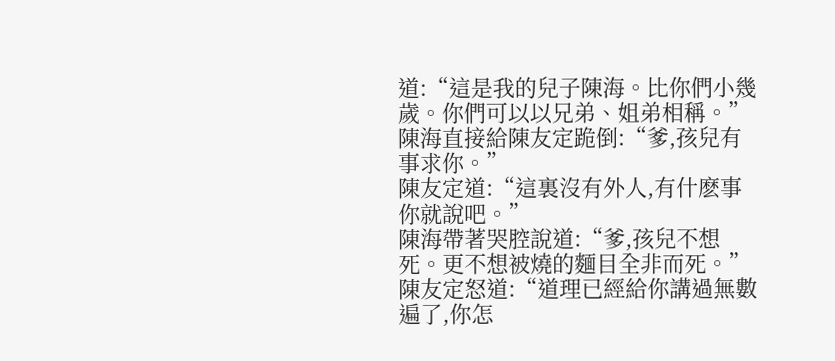道:“這是我的兒子陳海。比你們小幾歲。你們可以以兄弟、姐弟相稱。”
陳海直接給陳友定跪倒:“爹,孩兒有事求你。”
陳友定道:“這裏沒有外人,有什麽事你就說吧。”
陳海帶著哭腔說道:“爹,孩兒不想死。更不想被燒的麵目全非而死。”
陳友定怒道:“道理已經給你講過無數遍了,你怎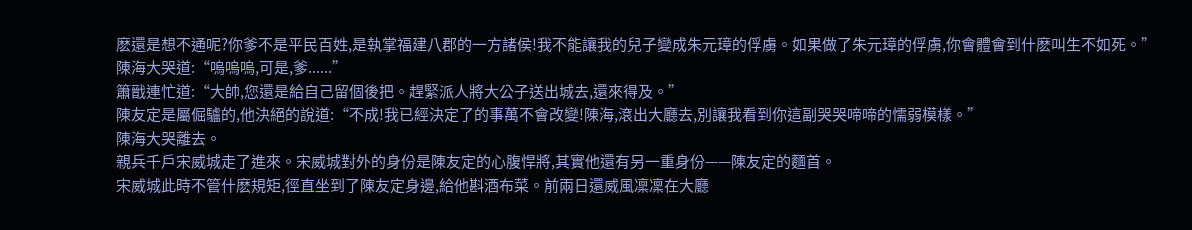麽還是想不通呢?你爹不是平民百姓,是執掌福建八郡的一方諸侯!我不能讓我的兒子變成朱元璋的俘虜。如果做了朱元璋的俘虜,你會體會到什麽叫生不如死。”
陳海大哭道:“嗚嗚嗚,可是,爹......”
簫戩連忙道:“大帥,您還是給自己留個後把。趕緊派人將大公子送出城去,還來得及。”
陳友定是屬倔驢的,他決絕的說道:“不成!我已經決定了的事萬不會改變!陳海,滾出大廳去,別讓我看到你這副哭哭啼啼的懦弱模樣。”
陳海大哭離去。
親兵千戶宋威城走了進來。宋威城對外的身份是陳友定的心腹悍將,其實他還有另一重身份——陳友定的麵首。
宋威城此時不管什麽規矩,徑直坐到了陳友定身邊,給他斟酒布菜。前兩日還威風凜凜在大廳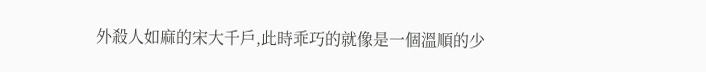外殺人如麻的宋大千戶,此時乖巧的就像是一個溫順的少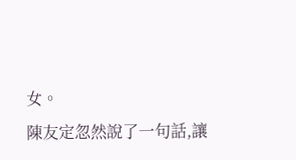女。
陳友定忽然說了一句話,讓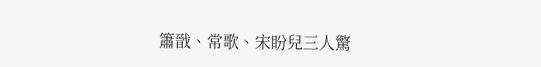簫戩、常歌、宋盼兒三人驚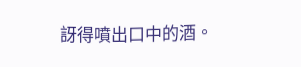訝得噴出口中的酒。